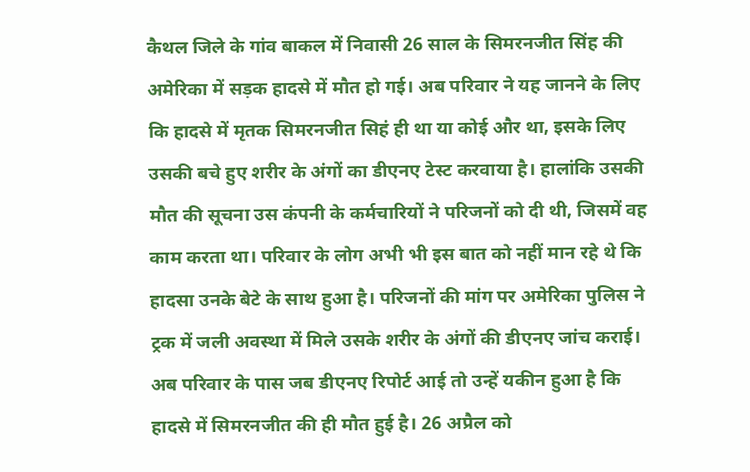कैथल जिले के गांव बाकल में निवासी 26 साल के सिमरनजीत सिंह की अमेरिका में सड़क हादसे में मौत हो गई। अब परिवार ने यह जानने के लिए कि हादसे में मृतक सिमरनजीत सिहं ही था या कोई और था, इसके लिए उसकी बचे हुए शरीर के अंगों का डीएनए टेस्ट करवाया है। हालांकि उसकी मौत की सूचना उस कंपनी के कर्मचारियों ने परिजनों को दी थी, जिसमें वह काम करता था। परिवार के लोग अभी भी इस बात को नहीं मान रहे थे कि हादसा उनके बेटे के साथ हुआ है। परिजनों की मांग पर अमेरिका पुलिस ने ट्रक में जली अवस्था में मिले उसके शरीर के अंगों की डीएनए जांच कराई। अब परिवार के पास जब डीएनए रिपोर्ट आई तो उन्हें यकीन हुआ है कि हादसे में सिमरनजीत की ही मौत हुई है। 26 अप्रैल को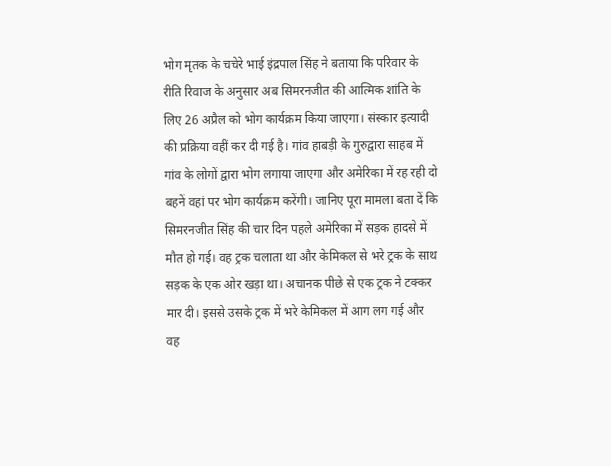भोग मृतक के चचेरे भाई इंद्रपाल सिंह ने बताया कि परिवार के रीति रिवाज के अनुसार अब सिमरनजीत की आत्मिक शांति के लिए 26 अप्रैल को भोग कार्यक्रम किया जाएगा। संस्कार इत्यादी की प्रक्रिया वहीं कर दी गई है। गांव हाबड़ी के गुरुद्वारा साहब में गांव के लोगों द्वारा भोग लगाया जाएगा और अमेरिका में रह रही दो बहनें वहां पर भोग कार्यक्रम करेंगी। जानिए पूरा मामला बता दें कि सिमरनजीत सिंह की चार दिन पहले अमेरिका में सड़क हादसे में मौत हो गई। वह ट्रक चलाता था और केमिकल से भरे ट्रक के साथ सड़क के एक ओर खड़ा था। अचानक पीछे से एक ट्रक ने टक्कर मार दी। इससे उसके ट्रक में भरे केमिकल में आग लग गई और वह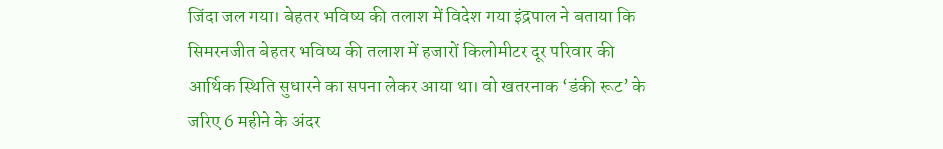जिंदा जल गया। बेहतर भविष्य की तलाश में विदेश गया इंद्रपाल ने बताया कि सिमरनजीत बेहतर भविष्य की तलाश में हजारों किलोमीटर दूर परिवार की आर्थिक स्थिति सुधारने का सपना लेकर आया था। वो खतरनाक ‘डंकी रूट’ के जरिए 6 महीने के अंदर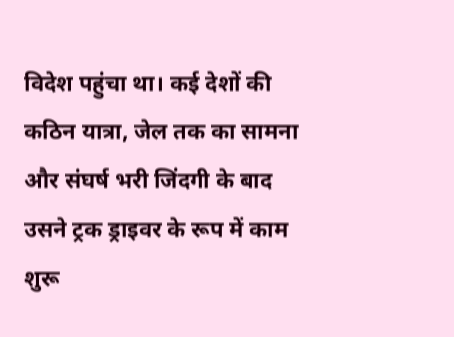विदेश पहुंचा था। कई देशों की कठिन यात्रा, जेल तक का सामना और संघर्ष भरी जिंदगी के बाद उसने ट्रक ड्राइवर के रूप में काम शुरू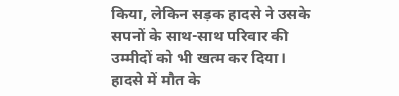किया, लेकिन सड़क हादसे ने उसके सपनों के साथ-साथ परिवार की उम्मीदों को भी खत्म कर दिया। हादसे में मौत के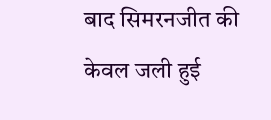बाद सिमरनजीत की केवल जली हुई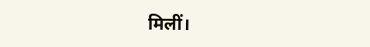मिलीं।